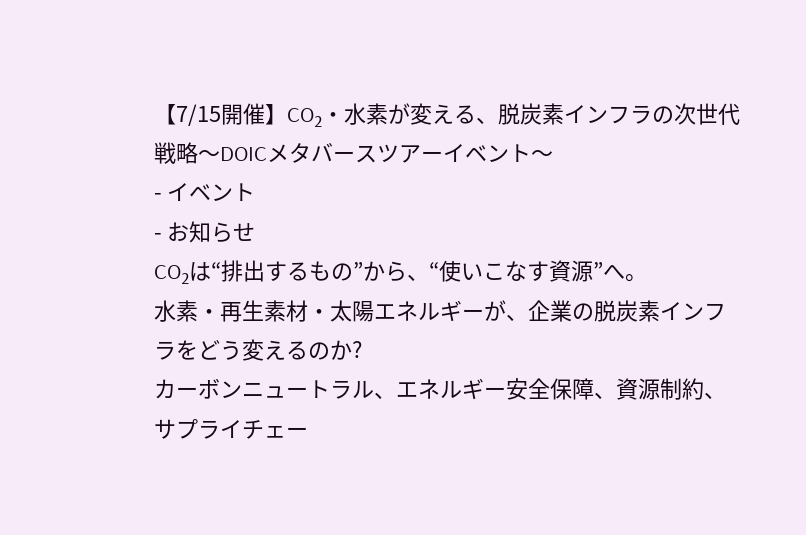【7/15開催】CO₂・水素が変える、脱炭素インフラの次世代戦略〜DOICメタバースツアーイベント〜
- イベント
- お知らせ
CO₂は“排出するもの”から、“使いこなす資源”へ。
水素・再生素材・太陽エネルギーが、企業の脱炭素インフラをどう変えるのか?
カーボンニュートラル、エネルギー安全保障、資源制約、サプライチェー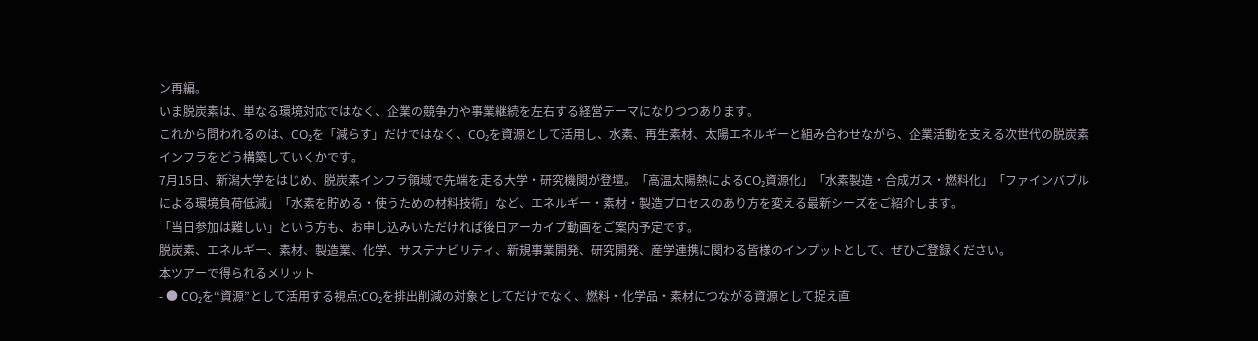ン再編。
いま脱炭素は、単なる環境対応ではなく、企業の競争力や事業継続を左右する経営テーマになりつつあります。
これから問われるのは、CO₂を「減らす」だけではなく、CO₂を資源として活用し、水素、再生素材、太陽エネルギーと組み合わせながら、企業活動を支える次世代の脱炭素インフラをどう構築していくかです。
7月15日、新潟大学をはじめ、脱炭素インフラ領域で先端を走る大学・研究機関が登壇。「高温太陽熱によるCO₂資源化」「水素製造・合成ガス・燃料化」「ファインバブルによる環境負荷低減」「水素を貯める・使うための材料技術」など、エネルギー・素材・製造プロセスのあり方を変える最新シーズをご紹介します。
「当日参加は難しい」という方も、お申し込みいただければ後日アーカイブ動画をご案内予定です。
脱炭素、エネルギー、素材、製造業、化学、サステナビリティ、新規事業開発、研究開発、産学連携に関わる皆様のインプットとして、ぜひご登録ください。
本ツアーで得られるメリット
- ● CO₂を“資源”として活用する視点:CO₂を排出削減の対象としてだけでなく、燃料・化学品・素材につながる資源として捉え直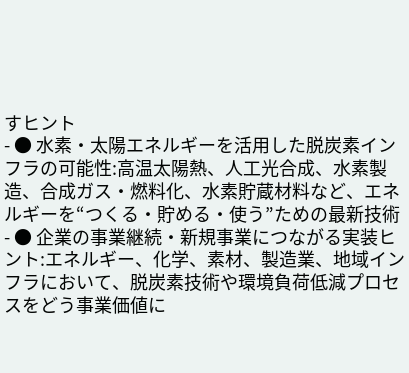すヒント
- ● 水素・太陽エネルギーを活用した脱炭素インフラの可能性:高温太陽熱、人工光合成、水素製造、合成ガス・燃料化、水素貯蔵材料など、エネルギーを“つくる・貯める・使う”ための最新技術
- ● 企業の事業継続・新規事業につながる実装ヒント:エネルギー、化学、素材、製造業、地域インフラにおいて、脱炭素技術や環境負荷低減プロセスをどう事業価値に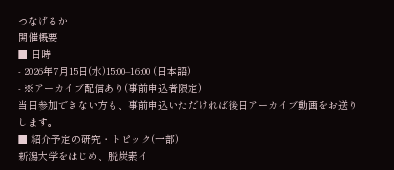つなげるか
開催概要
■ 日時
- 2026年7月15日(水)15:00–16:00 (日本語)
- ※アーカイブ配信あり(事前申込者限定)
当日参加できない方も、事前申込いただければ後日アーカイブ動画をお送りします。
■ 紹介予定の研究・トピック(一部)
新潟大学をはじめ、脱炭素イ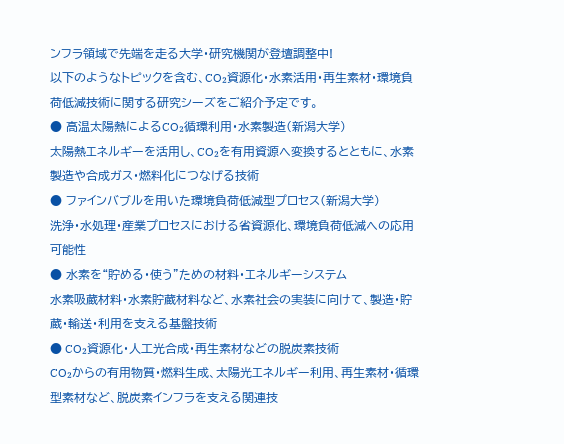ンフラ領域で先端を走る大学・研究機関が登壇調整中!
以下のようなトピックを含む、CO₂資源化・水素活用・再生素材・環境負荷低減技術に関する研究シーズをご紹介予定です。
● 高温太陽熱によるCO₂循環利用・水素製造(新潟大学)
太陽熱エネルギーを活用し、CO₂を有用資源へ変換するとともに、水素製造や合成ガス・燃料化につなげる技術
● ファインバブルを用いた環境負荷低減型プロセス(新潟大学)
洗浄・水処理・産業プロセスにおける省資源化、環境負荷低減への応用可能性
● 水素を“貯める・使う”ための材料・エネルギーシステム
水素吸蔵材料・水素貯蔵材料など、水素社会の実装に向けて、製造・貯蔵・輸送・利用を支える基盤技術
● CO₂資源化・人工光合成・再生素材などの脱炭素技術
CO₂からの有用物質・燃料生成、太陽光エネルギー利用、再生素材・循環型素材など、脱炭素インフラを支える関連技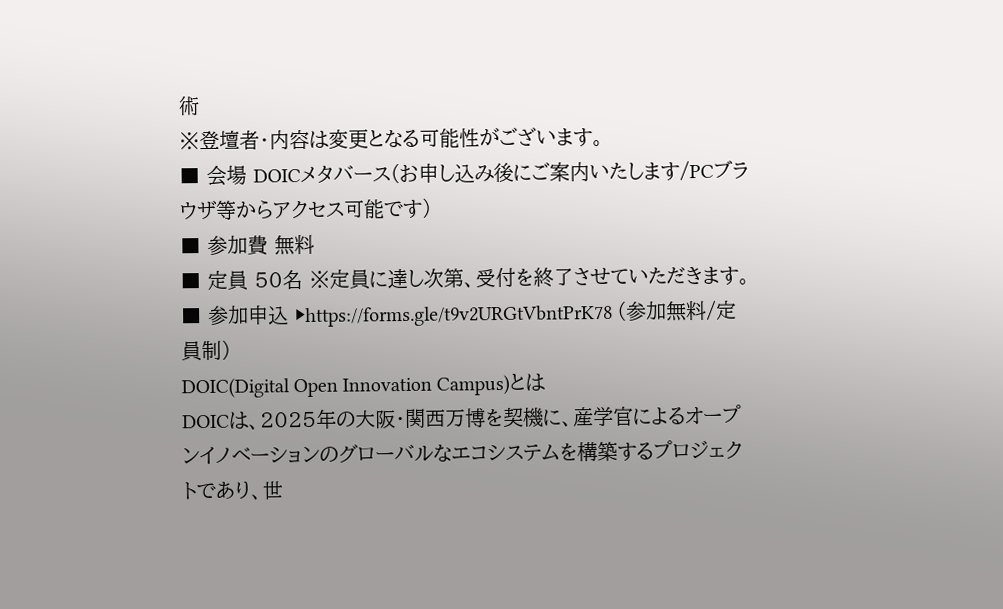術
※登壇者・内容は変更となる可能性がございます。
■ 会場 DOICメタバース(お申し込み後にご案内いたします/PCブラウザ等からアクセス可能です)
■ 参加費 無料
■ 定員 50名 ※定員に達し次第、受付を終了させていただきます。
■ 参加申込 ▶https://forms.gle/t9v2URGtVbntPrK78 (参加無料/定員制)
DOIC(Digital Open Innovation Campus)とは
DOICは、2025年の大阪・関西万博を契機に、産学官によるオープンイノベーションのグローバルなエコシステムを構築するプロジェクトであり、世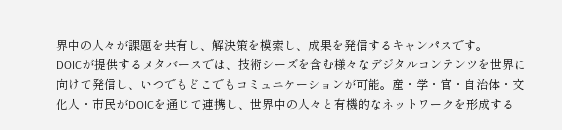界中の人々が課題を共有し、解決策を模索し、成果を発信するキャンパスです。
DOICが提供するメタバースでは、技術シーズを含む様々なデジタルコンテンツを世界に向けて発信し、いつでもどこでもコミュニケーションが可能。産・学・官・自治体・文化人・市民がDOICを通じて連携し、世界中の人々と有機的なネットワークを形成する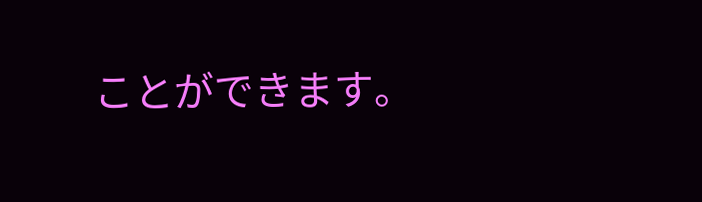ことができます。